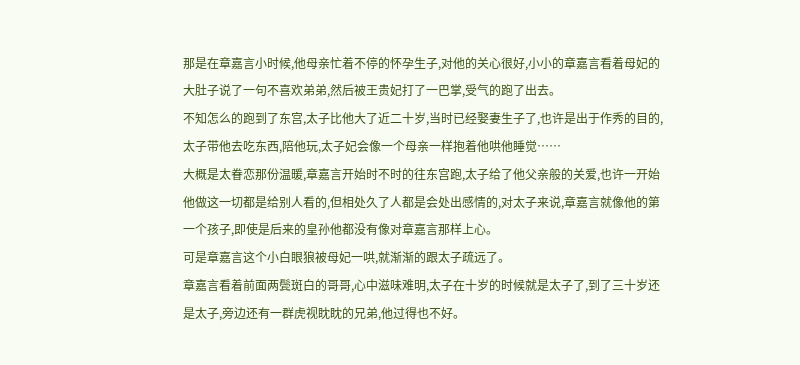那是在章嘉言小时候,他母亲忙着不停的怀孕生子,对他的关心很好,小小的章嘉言看着母妃的大肚子说了一句不喜欢弟弟,然后被王贵妃打了一巴掌,受气的跑了出去。
不知怎么的跑到了东宫,太子比他大了近二十岁,当时已经娶妻生子了,也许是出于作秀的目的,太子带他去吃东西,陪他玩,太子妃会像一个母亲一样抱着他哄他睡觉……
大概是太眷恋那份温暖,章嘉言开始时不时的往东宫跑,太子给了他父亲般的关爱,也许一开始他做这一切都是给别人看的,但相处久了人都是会处出感情的,对太子来说,章嘉言就像他的第一个孩子,即使是后来的皇孙他都没有像对章嘉言那样上心。
可是章嘉言这个小白眼狼被母妃一哄,就渐渐的跟太子疏远了。
章嘉言看着前面两鬓斑白的哥哥,心中滋味难明,太子在十岁的时候就是太子了,到了三十岁还是太子,旁边还有一群虎视眈眈的兄弟,他过得也不好。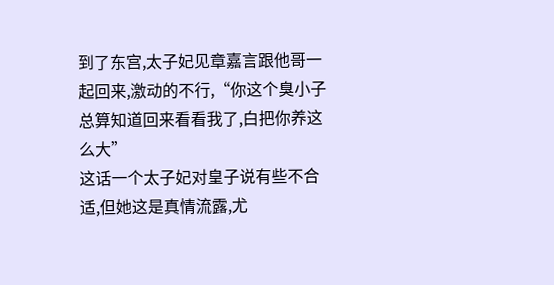到了东宫,太子妃见章嘉言跟他哥一起回来,激动的不行,“你这个臭小子总算知道回来看看我了,白把你养这么大”
这话一个太子妃对皇子说有些不合适,但她这是真情流露,尤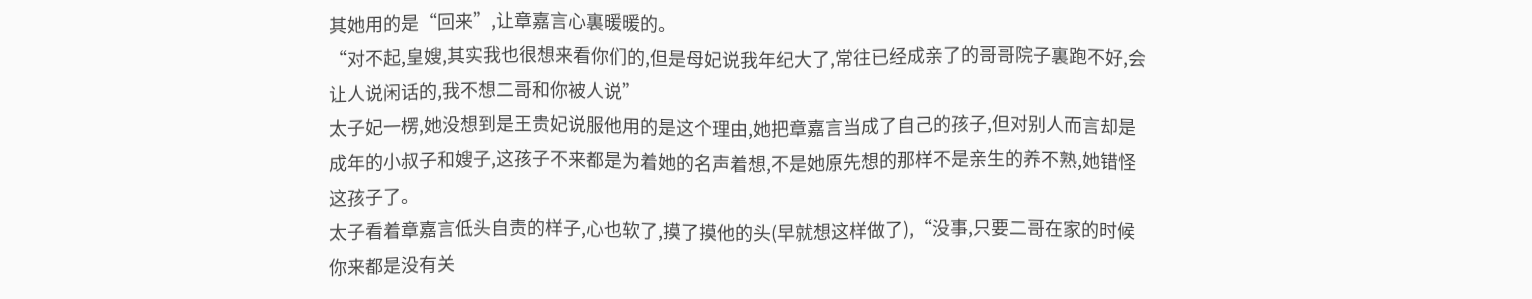其她用的是“回来”,让章嘉言心裏暖暖的。
“对不起,皇嫂,其实我也很想来看你们的,但是母妃说我年纪大了,常往已经成亲了的哥哥院子裏跑不好,会让人说闲话的,我不想二哥和你被人说”
太子妃一楞,她没想到是王贵妃说服他用的是这个理由,她把章嘉言当成了自己的孩子,但对别人而言却是成年的小叔子和嫂子,这孩子不来都是为着她的名声着想,不是她原先想的那样不是亲生的养不熟,她错怪这孩子了。
太子看着章嘉言低头自责的样子,心也软了,摸了摸他的头(早就想这样做了),“没事,只要二哥在家的时候你来都是没有关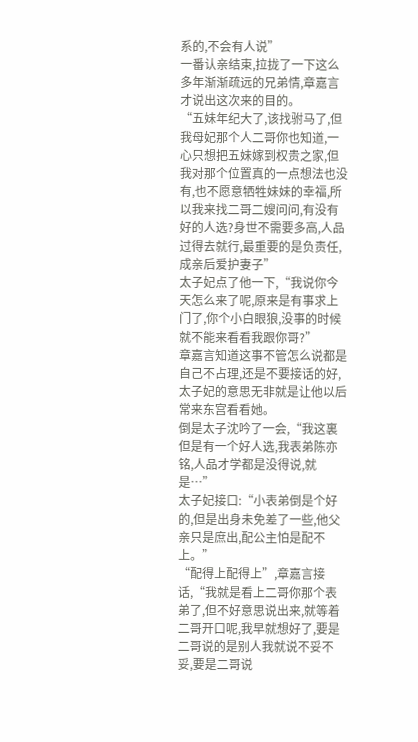系的,不会有人说”
一番认亲结束,拉拢了一下这么多年渐渐疏远的兄弟情,章嘉言才说出这次来的目的。
“五妹年纪大了,该找驸马了,但我母妃那个人二哥你也知道,一心只想把五妹嫁到权贵之家,但我对那个位置真的一点想法也没有,也不愿意牺牲妹妹的幸福,所以我来找二哥二嫂问问,有没有好的人选?身世不需要多高,人品过得去就行,最重要的是负责任,成亲后爱护妻子”
太子妃点了他一下,“我说你今天怎么来了呢,原来是有事求上门了,你个小白眼狼,没事的时候就不能来看看我跟你哥?”
章嘉言知道这事不管怎么说都是自己不占理,还是不要接话的好,太子妃的意思无非就是让他以后常来东宫看看她。
倒是太子沈吟了一会,“我这裏但是有一个好人选,我表弟陈亦铭,人品才学都是没得说,就是…”
太子妃接口:“小表弟倒是个好的,但是出身未免差了一些,他父亲只是庶出,配公主怕是配不上。”
“配得上配得上”,章嘉言接话,“我就是看上二哥你那个表弟了,但不好意思说出来,就等着二哥开口呢,我早就想好了,要是二哥说的是别人我就说不妥不妥,要是二哥说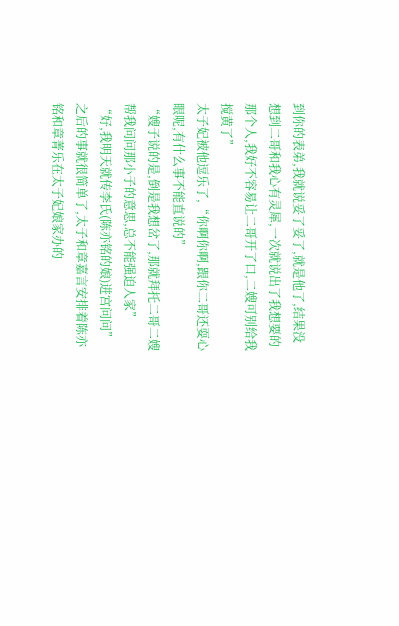到你的表弟,我就说妥了妥了,就是他了,结果没想到二哥和我心有灵犀,一次就说出了我想要的那个人,我好不容易让二哥开了口,二嫂可别给我搅黄了”
太子妃被他逗乐了,“你啊你啊,跟你二哥还耍心眼呢,有什么事不能直说的”
“嫂子说的是,倒是我想岔了,那就拜托二哥二嫂帮我问问那小子的意思,总不能强迫人家”
“好,我明天就传李氏(陈亦铭的娘)进宫问问”
之后的事就很简单了,太子和章嘉言安排着陈亦铭和章菁乐在太子妃娘家办的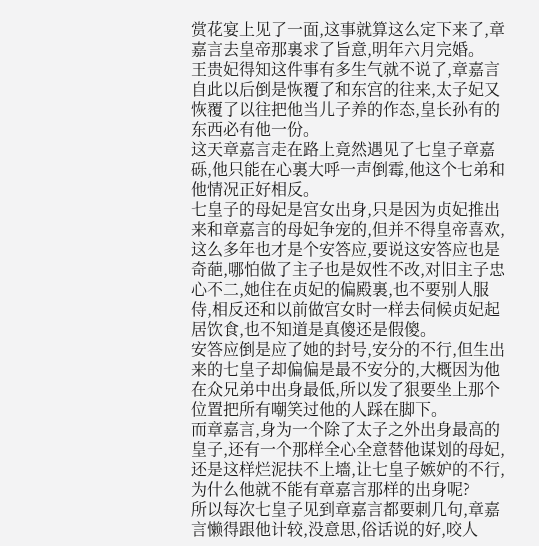赏花宴上见了一面,这事就算这么定下来了,章嘉言去皇帝那裏求了旨意,明年六月完婚。
王贵妃得知这件事有多生气就不说了,章嘉言自此以后倒是恢覆了和东宫的往来,太子妃又恢覆了以往把他当儿子养的作态,皇长孙有的东西必有他一份。
这天章嘉言走在路上竟然遇见了七皇子章嘉砾,他只能在心裏大呼一声倒霉,他这个七弟和他情况正好相反。
七皇子的母妃是宫女出身,只是因为贞妃推出来和章嘉言的母妃争宠的,但并不得皇帝喜欢,这么多年也才是个安答应,要说这安答应也是奇葩,哪怕做了主子也是奴性不改,对旧主子忠心不二,她住在贞妃的偏殿裏,也不要别人服侍,相反还和以前做宫女时一样去伺候贞妃起居饮食,也不知道是真傻还是假傻。
安答应倒是应了她的封号,安分的不行,但生出来的七皇子却偏偏是最不安分的,大概因为他在众兄弟中出身最低,所以发了狠要坐上那个位置把所有嘲笑过他的人踩在脚下。
而章嘉言,身为一个除了太子之外出身最高的皇子,还有一个那样全心全意替他谋划的母妃,还是这样烂泥扶不上墻,让七皇子嫉妒的不行,为什么他就不能有章嘉言那样的出身呢?
所以每次七皇子见到章嘉言都要刺几句,章嘉言懒得跟他计较,没意思,俗话说的好,咬人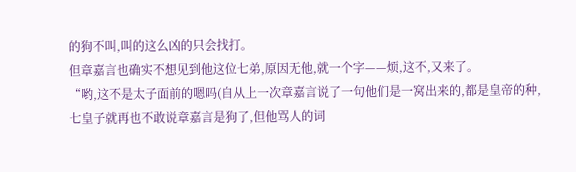的狗不叫,叫的这么凶的只会找打。
但章嘉言也确实不想见到他这位七弟,原因无他,就一个字——烦,这不,又来了。
“哟,这不是太子面前的嗯吗(自从上一次章嘉言说了一句他们是一窝出来的,都是皇帝的种,七皇子就再也不敢说章嘉言是狗了,但他骂人的词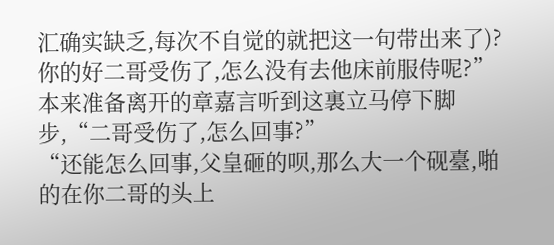汇确实缺乏,每次不自觉的就把这一句带出来了)?你的好二哥受伤了,怎么没有去他床前服侍呢?”
本来准备离开的章嘉言听到这裏立马停下脚步,“二哥受伤了,怎么回事?”
“还能怎么回事,父皇砸的呗,那么大一个砚臺,啪的在你二哥的头上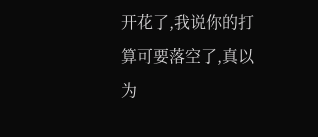开花了,我说你的打算可要落空了,真以为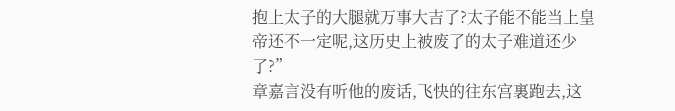抱上太子的大腿就万事大吉了?太子能不能当上皇帝还不一定呢,这历史上被废了的太子难道还少了?”
章嘉言没有听他的废话,飞快的往东宫裏跑去,这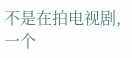不是在拍电视剧,一个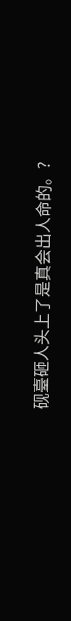砚臺砸人头上了是真会出人命的。?